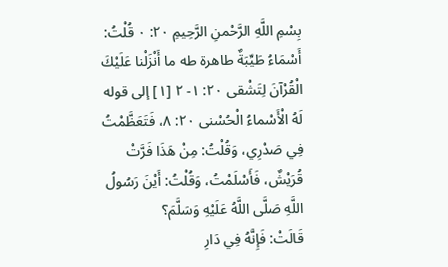بِسْمِ اللَّهِ الرَّحْمنِ الرَّحِيمِ ٢٠: ٠ قُلْتُ: أَسْمَاءُ طَيِّبَةٌ طاهرة طه ما أَنْزَلْنا عَلَيْكَ الْقُرْآنَ لِتَشْقى ٢٠: ١- ٢ [١] إلى قوله لَهُ الْأَسْماءُ الْحُسْنى ٢٠: ٨، فَتَعَظَّمْتُ فِي صَدْرِي، وَقُلْتُ: مِنْ هَذَا فَرَّتْ قُرَيْشٌ، فَأَسْلَمْتُ، وَقُلْتُ: أَيْنَ رَسُولُ اللَّهِ صَلَّى اللَّهُ عَلَيْهِ وَسَلَّمَ؟
قَالَتْ: فَإِنَّهُ فِي دَارِ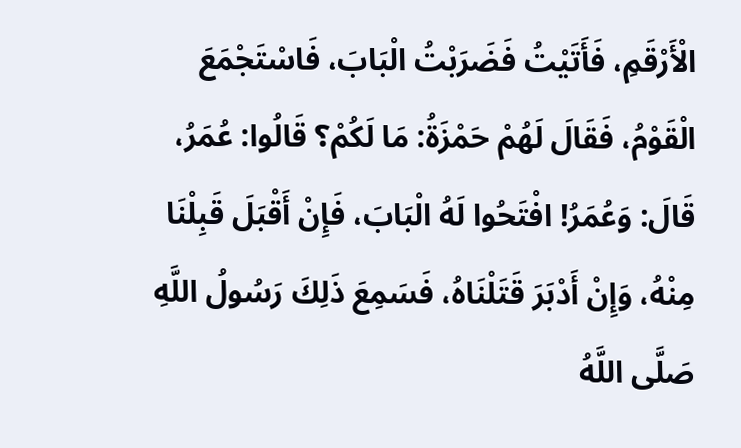الْأَرْقَمِ، فَأَتَيْتُ فَضَرَبْتُ الْبَابَ، فَاسْتَجْمَعَ الْقَوْمُ، فَقَالَ لَهُمْ حَمْزَةُ: مَا لَكُمْ؟ قَالُوا: عُمَرُ، قَالَ: وَعُمَرُ! افْتَحُوا لَهُ الْبَابَ، فَإِنْ أَقْبَلَ قَبِلْنَا مِنْهُ، وَإِنْ أَدْبَرَ قَتَلْنَاهُ، فَسَمِعَ ذَلِكَ رَسُولُ اللَّهِ صَلَّى اللَّهُ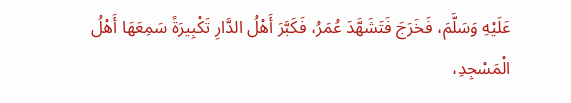عَلَيْهِ وَسَلَّمَ، فَخَرَجَ فَتَشَهَّدَ عُمَرُ، فَكَبَّرَ أَهْلُ الدَّارِ تَكْبِيرَةً سَمِعَهَا أَهْلُ الْمَسْجِدِ،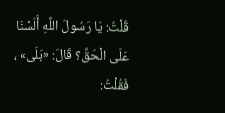قُلْتُ: يَا رَسُولَ اللَّهِ أَلَسْنَا عَلَى الْحَقِّ؟ قَالَ: «بَلَى» ، فَقُلْتُ: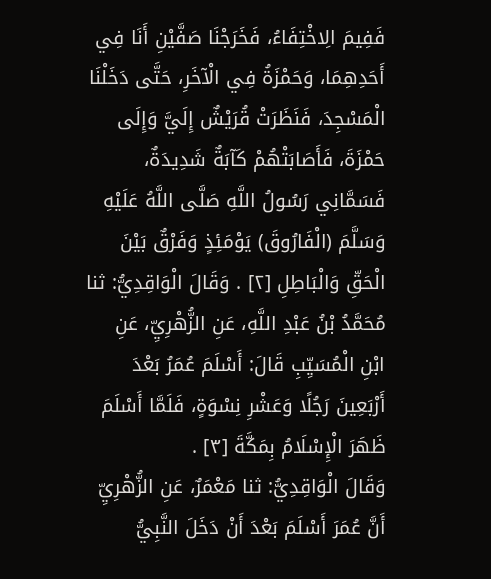فَفِيمَ الِاخْتِفَاءُ، فَخَرَجْنَا صَفَّيْنِ أَنَا فِي أَحَدِهِمَا، وَحَمْزَةُ فِي الْآخَرِ، حَتَّى دَخَلْنَا الْمَسْجِدَ، فَنَظَرَتْ قُرَيْشٌ إِلَيَّ وَإِلَى حَمْزَةَ، فَأَصَابَتْهُمْ كَآبَةٌ شَدِيدَةٌ، فَسَمَّانِي رَسُولُ اللَّهِ صَلَّى اللَّهُ عَلَيْهِ وَسَلَّمَ (الْفَارُوقَ) يَوْمَئِذٍ وَفَرْقٌ بَيْنَ الْحَقِّ وَالْبَاطِلِ [٢] . وَقَالَ الْوَاقِدِيُّ: ثنا مُحَمَّدُ بْنُ عَبْدِ اللَّهِ، عَنِ الزُّهْرِيِّ، عَنِ ابْنِ الْمُسَيِّبِ قَالَ: أَسْلَمَ عُمَرُ بَعْدَ أَرْبَعِينَ رَجُلًا وَعَشْرِ نِسْوَةٍ، فَلَمَّا أَسْلَمَ ظَهَرَ الْإِسْلَامُ بِمَكَّةَ [٣] .
وَقَالَ الْوَاقِدِيُّ: ثنا مَعْمَرٌ، عَنِ الزُّهْرِيِّ أَنَّ عُمَرَ أَسْلَمَ بَعْدَ أَنْ دَخَلَ النَّبِيُّ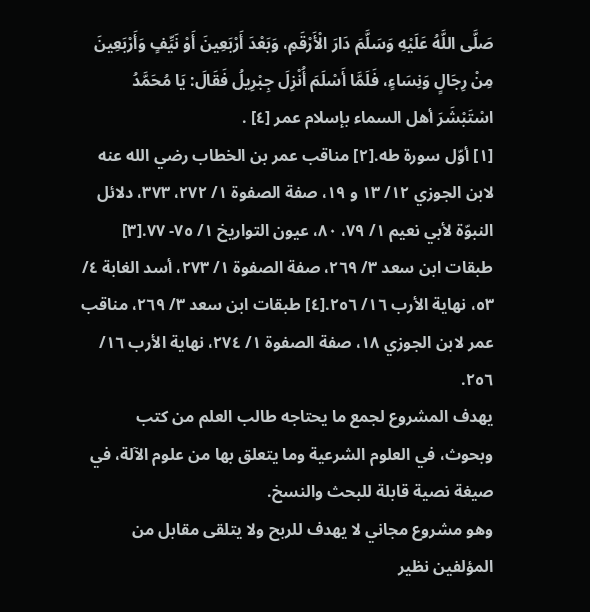صَلَّى اللَّهُ عَلَيْهِ وَسَلَّمَ دَارَ الْأَرْقَمِ، وَبَعْدَ أَرْبَعِينَ أَوْ نَيِّفٍ وَأَرْبَعِينَ مِنْ رِجَالٍ وَنِسَاءٍ، فَلَمَّا أَسْلَمَ أُنْزِلَ جِبْرِيلُ فَقَالَ: يَا مُحَمَّدُ اسْتَبْشَرَ أهل السماء بإسلام عمر [٤] .
[١] أوّل سورة طه.[٢] مناقب عمر بن الخطاب رضي الله عنه لابن الجوزي ١٢/ ١٣ و ١٩، صفة الصفوة ١/ ٢٧٢، ٣٧٣، دلائل النبوّة لأبي نعيم ١/ ٧٩، ٨٠، عيون التواريخ ١/ ٧٥- ٧٧.[٣] طبقات ابن سعد ٣/ ٢٦٩، صفة الصفوة ١/ ٢٧٣، أسد الغابة ٤/ ٥٣، نهاية الأرب ١٦/ ٢٥٦.[٤] طبقات ابن سعد ٣/ ٢٦٩، مناقب عمر لابن الجوزي ١٨، صفة الصفوة ١/ ٢٧٤، نهاية الأرب ١٦/ ٢٥٦.
يهدف المشروع لجمع ما يحتاجه طالب العلم من كتب وبحوث، في العلوم الشرعية وما يتعلق بها من علوم الآلة، في صيغة نصية قابلة للبحث والنسخ.
وهو مشروع مجاني لا يهدف للربح ولا يتلقى مقابل من المؤلفين نظير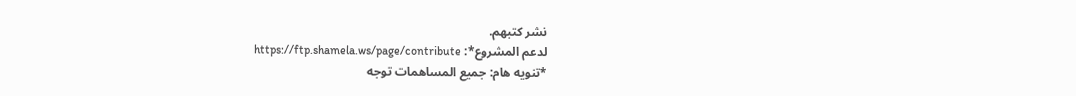نشر كتبهم.
لدعم المشروع*: https://ftp.shamela.ws/page/contribute
*تنويه هام: جميع المساهمات توجه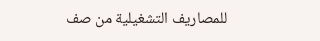للمصاريف التشغيلية من صف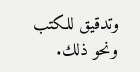وتدقيق للكتب ونحو ذلك.